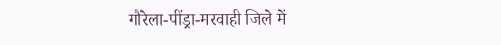गौरेला-पींड्रा-मरवाही जिले में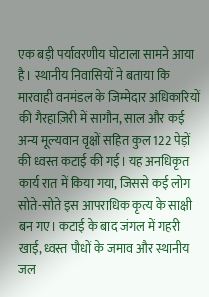एक बड़ी पर्यावरणीय घोटाला सामने आया है। स्थानीय निवासियों ने बताया कि मारवाही वनमंडल के जिम्मेदार अधिकारियों की गैरहाज़िरी में सागौन, साल और कई अन्य मूल्यवान वृक्षों सहित कुल 122 पेड़ों की ध्वस्त कटाई की गई। यह अनधिकृत कार्य रात में किया गया, जिससे कई लोग सोते-सोते इस आपराधिक कृत्य के साक्षी बन गए। कटाई के बाद जंगल में गहरी खाई, ध्वस्त पौधों के जमाव और स्थानीय जल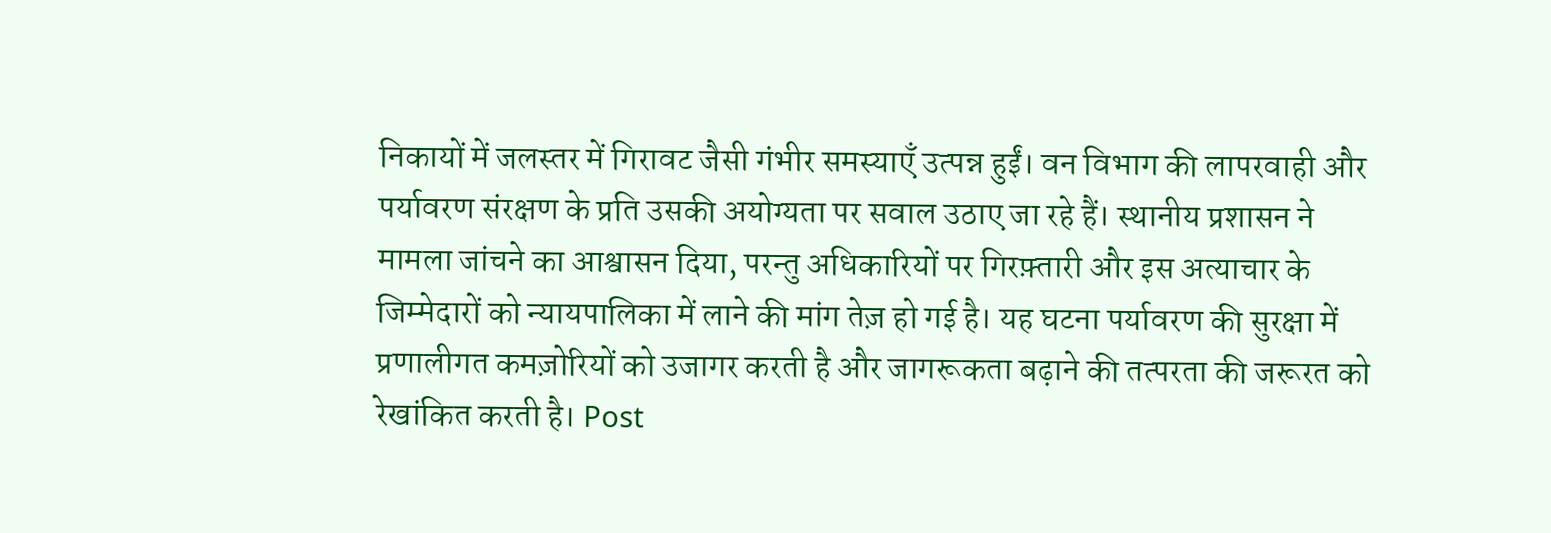निकायों में जलस्तर में गिरावट जैसी गंभीर समस्याएँ उत्पन्न हुईं। वन विभाग की लापरवाही और पर्यावरण संरक्षण के प्रति उसकी अयोग्यता पर सवाल उठाए जा रहे हैं। स्थानीय प्रशासन ने मामला जांचने का आश्वासन दिया, परन्तु अधिकारियों पर गिरफ़्तारी और इस अत्याचार के जिम्मेदारों को न्यायपालिका में लाने की मांग तेज़ हो गई है। यह घटना पर्यावरण की सुरक्षा में प्रणालीगत कमज़ोरियों को उजागर करती है और जागरूकता बढ़ाने की तत्परता की जरूरत को रेखांकित करती है। Post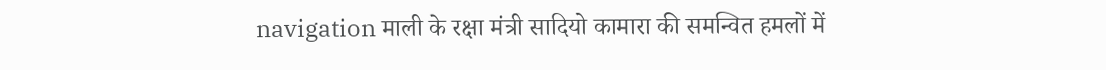navigation माली के रक्षा मंत्री सादियो कामारा की समन्वित हमलों में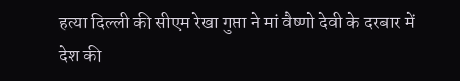हत्या दिल्ली की सीएम रेखा गुप्ता ने मां वैष्णो देवी के दरबार में देश की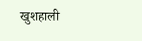खुशहाली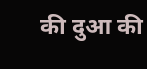की दुआ की